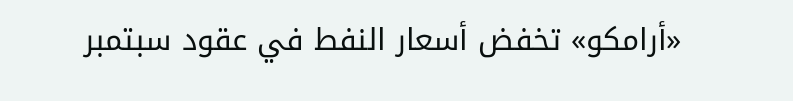«أرامكو» تخفض أسعار النفط في عقود سبتمبر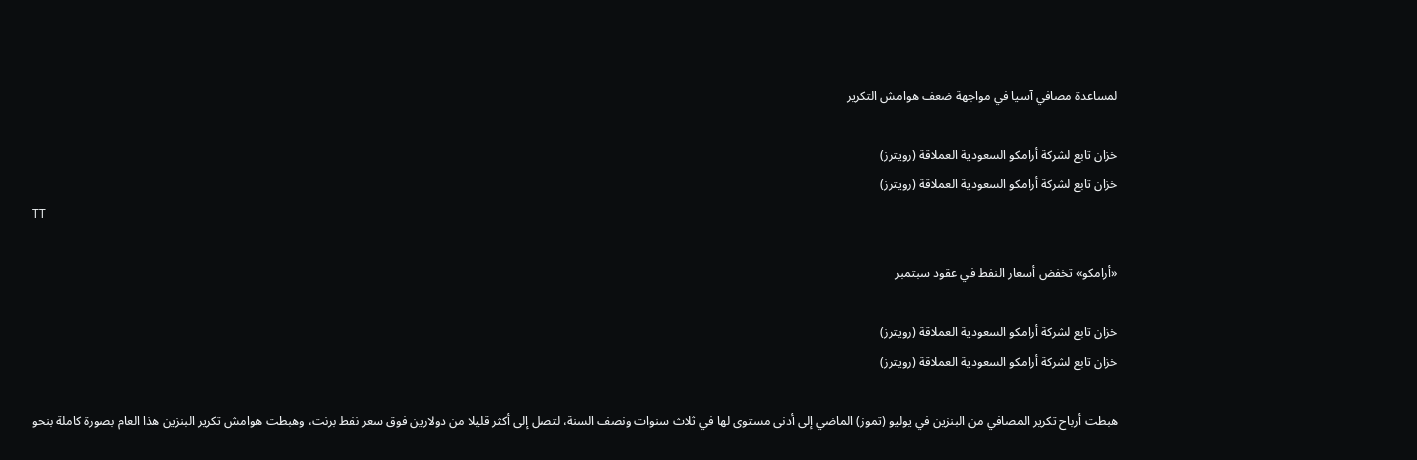لمساعدة مصافي آسيا في مواجهة ضعف هوامش التكرير

خزان تابع لشركة أرامكو السعودية العملاقة (رويترز)
خزان تابع لشركة أرامكو السعودية العملاقة (رويترز)
TT

«أرامكو» تخفض أسعار النفط في عقود سبتمبر

خزان تابع لشركة أرامكو السعودية العملاقة (رويترز)
خزان تابع لشركة أرامكو السعودية العملاقة (رويترز)

هبطت أرباح تكرير المصافي من البنزين في يوليو (تموز) الماضي إلى أدنى مستوى لها في ثلاث سنوات ونصف السنة، لتصل إلى أكثر قليلا من دولارين فوق سعر نفط برنت، وهبطت هوامش تكرير البنزين هذا العام بصورة كاملة بنحو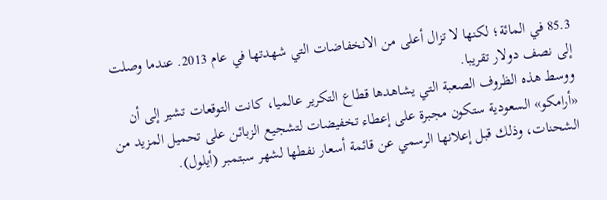85.3 في المائة؛ لكنها لا تزال أعلى من الانخفاضات التي شهدتها في عام 2013. عندما وصلت إلى نصف دولار تقريبا.
ووسط هذه الظروف الصعبة التي يشاهدها قطاع التكرير عالميا، كانت التوقعات تشير إلى أن «أرامكو» السعودية ستكون مجبرة على إعطاء تخفيضات لتشجيع الزبائن على تحميل المزيد من الشحنات، وذلك قبل إعلانها الرسمي عن قائمة أسعار نفطها لشهر سبتمبر (أيلول).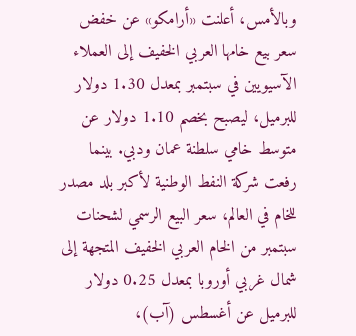وبالأمس، أعلنت «أرامكو» عن خفض سعر بيع خامها العربي الخفيف إلى العملاء الآسيويين في سبتمبر بمعدل 1.30 دولار للبرميل، ليصبح بخصم 1.10 دولار عن متوسط خامي سلطنة عمان ودبي. بينما رفعت شركة النفط الوطنية لأكبر بلد مصدر للخام في العالم، سعر البيع الرسمي لشحنات سبتمبر من الخام العربي الخفيف المتجهة إلى شمال غربي أوروبا بمعدل 0.25 دولار للبرميل عن أغسطس (آب)،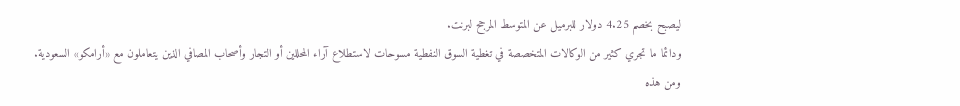ليصبح بخصم 4.25 دولار للبرميل عن المتوسط المرجح لبرنت.
ودائما ما تجري كثير من الوكالات المتخصصة في تغطية السوق النفطية مسوحات لاستطلاع آراء المحللين أو التجار وأصحاب المصافي الذين يتعاملون مع «أرامكو» السعودية.
ومن هذه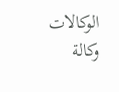الوكالات وكالة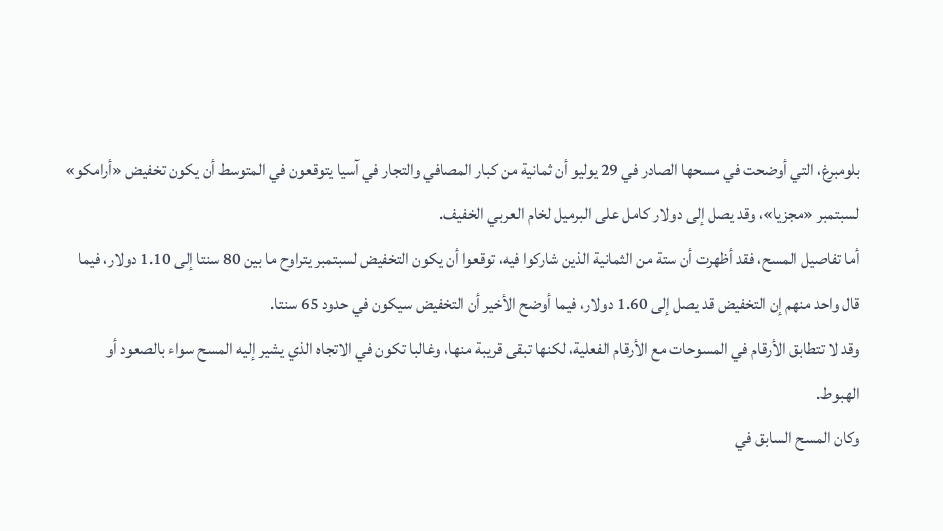بلومبرغ، التي أوضحت في مسحها الصادر في 29 يوليو أن ثمانية من كبار المصافي والتجار في آسيا يتوقعون في المتوسط أن يكون تخفيض «أرامكو» لسبتمبر «مجزيا»، وقد يصل إلى دولار كامل على البرميل لخام العربي الخفيف.
أما تفاصيل المسح، فقد أظهرت أن ستة من الثمانية الذين شاركوا فيه، توقعوا أن يكون التخفيض لسبتمبر يتراوح ما بين 80 سنتا إلى 1.10 دولار، فيما قال واحد منهم إن التخفيض قد يصل إلى 1.60 دولار، فيما أوضح الأخير أن التخفيض سيكون في حدود 65 سنتا.
وقد لا تتطابق الأرقام في المسوحات مع الأرقام الفعلية، لكنها تبقى قريبة منها، وغالبا تكون في الاتجاه الذي يشير إليه المسح سواء بالصعود أو الهبوط.
وكان المسح السابق في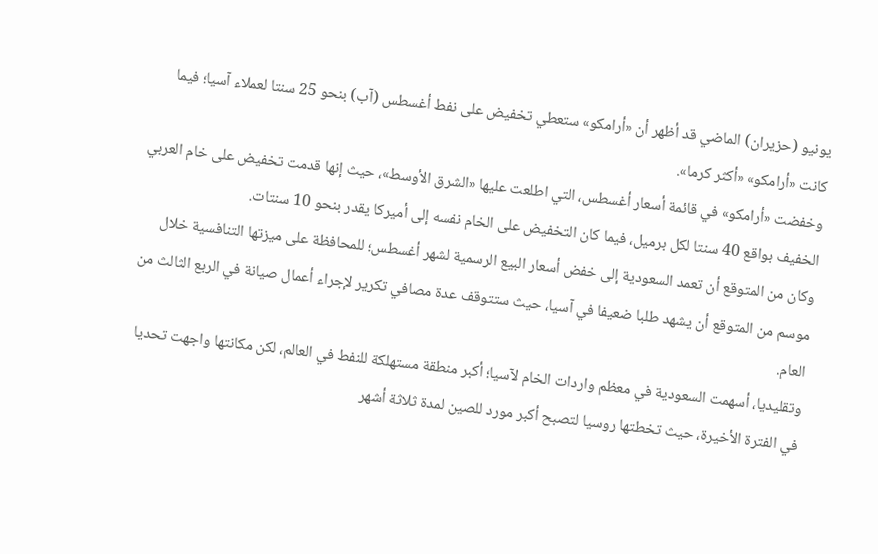يونيو (حزيران) الماضي قد أظهر أن «أرامكو» ستعطي تخفيض على نفط أغسطس (آب) بنحو 25 سنتا لعملاء آسيا؛ فيما كانت «أرامكو» «أكثر كرما».
وخفضت «أرامكو» في قائمة أسعار أغسطس، التي اطلعت عليها «الشرق الأوسط»، حيث إنها قدمت تخفيض على خام العربي الخفيف بواقع 40 سنتا لكل برميل، فيما كان التخفيض على الخام نفسه إلى أميركا يقدر بنحو 10 سنتات.
وكان من المتوقع أن تعمد السعودية إلى خفض أسعار البيع الرسمية لشهر أغسطس؛ للمحافظة على ميزتها التنافسية خلال موسم من المتوقع أن يشهد طلبا ضعيفا في آسيا، حيث ستتوقف عدة مصافي تكرير لإجراء أعمال صيانة في الربع الثالث من العام.
وتقليديا، أسهمت السعودية في معظم واردات الخام لآسيا؛ أكبر منطقة مستهلكة للنفط في العالم، لكن مكانتها واجهت تحديا في الفترة الأخيرة، حيث تخطتها روسيا لتصبح أكبر مورد للصين لمدة ثلاثة أشهر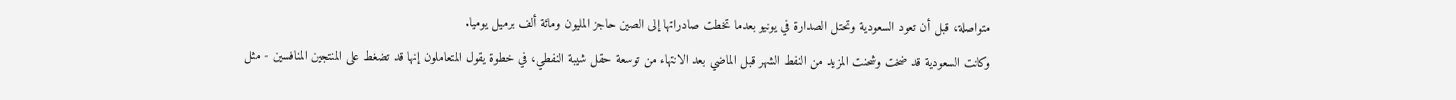متواصلة، قبل أن تعود السعودية وتحتل الصدارة في يونيو بعدما تخطت صادراتها إلى الصين حاجز المليون ومائة ألف برميل يوميا.
وكانت السعودية قد ضخت وشحنت المزيد من النفط الشهر قبل الماضي بعد الانتهاء من توسعة حقل شيبة النفطي، في خطوة يقول المتعاملون إنها قد تضغط على المنتجين المنافسين - مثل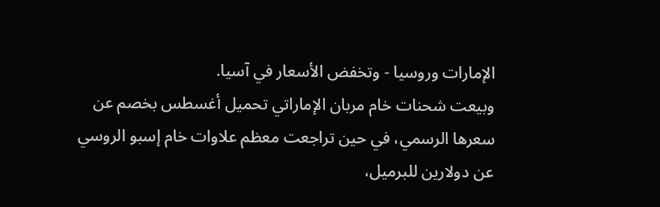الإمارات وروسيا - وتخفض الأسعار في آسيا.
وبيعت شحنات خام مربان الإماراتي تحميل أغسطس بخصم عن سعرها الرسمي، في حين تراجعت معظم علاوات خام إسبو الروسي عن دولارين للبرميل،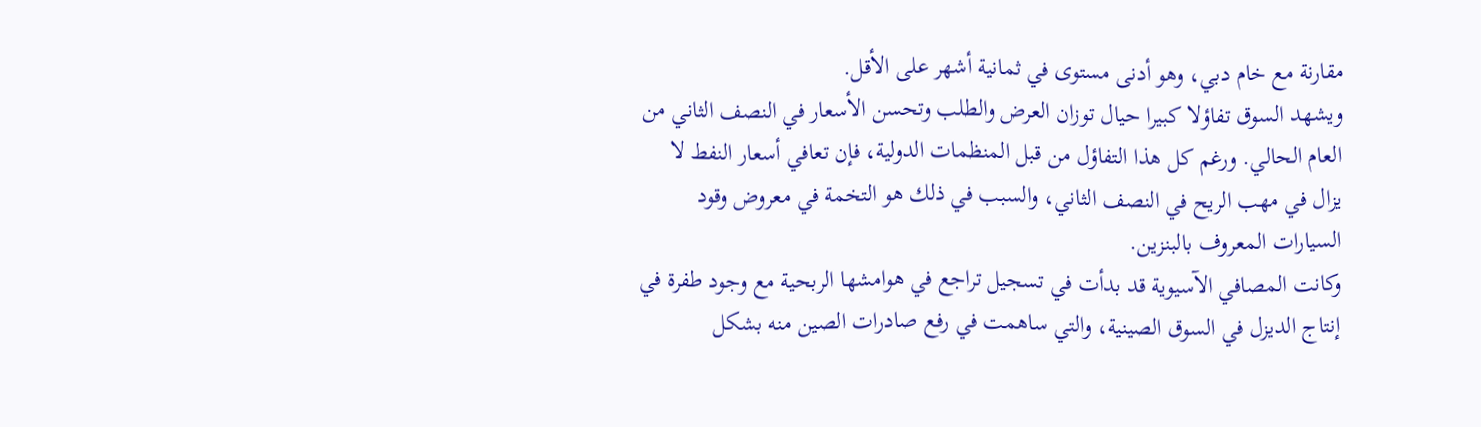مقارنة مع خام دبي، وهو أدنى مستوى في ثمانية أشهر على الأقل.
ويشهد السوق تفاؤلا كبيرا حيال توزان العرض والطلب وتحسن الأسعار في النصف الثاني من العام الحالي. ورغم كل هذا التفاؤل من قبل المنظمات الدولية، فإن تعافي أسعار النفط لا يزال في مهب الريح في النصف الثاني، والسبب في ذلك هو التخمة في معروض وقود السيارات المعروف بالبنزين.
وكانت المصافي الآسيوية قد بدأت في تسجيل تراجع في هوامشها الربحية مع وجود طفرة في إنتاج الديزل في السوق الصينية، والتي ساهمت في رفع صادرات الصين منه بشكل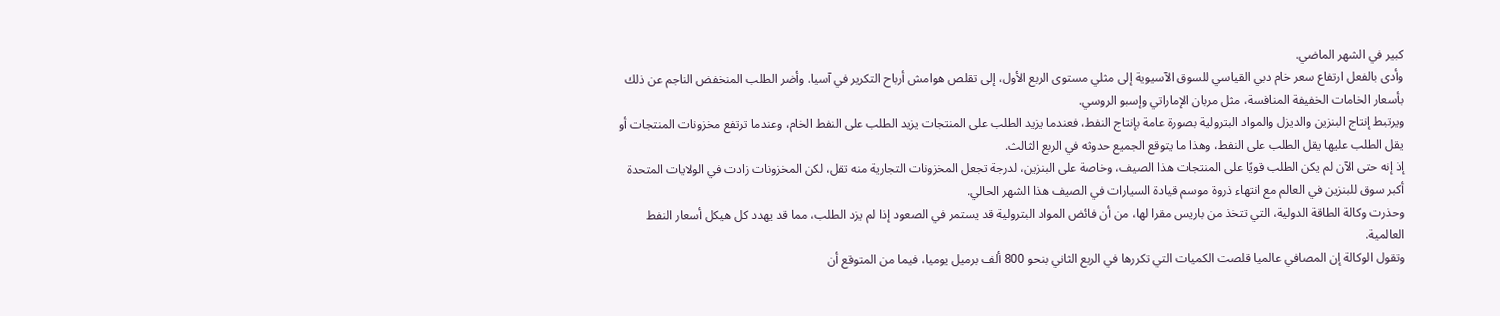كبير في الشهر الماضي.
وأدى بالفعل ارتفاع سعر خام دبي القياسي للسوق الآسيوية إلى مثلي مستوى الربع الأول، إلى تقلص هوامش أرباح التكرير في آسيا. وأضر الطلب المنخفض الناجم عن ذلك بأسعار الخامات الخفيفة المنافسة، مثل مربان الإماراتي وإسبو الروسي.
ويرتبط إنتاج البنزين والديزل والمواد البترولية بصورة عامة بإنتاج النفط، فعندما يزيد الطلب على المنتجات يزيد الطلب على النفط الخام، وعندما ترتفع مخزونات المنتجات أو يقل الطلب عليها يقل الطلب على النفط، وهذا ما يتوقع الجميع حدوثه في الربع الثالث.
إذ إنه حتى الآن لم يكن الطلب قويًا على المنتجات هذا الصيف، وخاصة على البنزين، لدرجة تجعل المخزونات التجارية منه تقل، لكن المخزونات زادت في الولايات المتحدة أكبر سوق للبنزين في العالم مع انتهاء ذروة موسم قيادة السيارات في الصيف هذا الشهر الحالي.
وحذرت وكالة الطاقة الدولية، التي تتخذ من باريس مقرا لها، من أن فائض المواد البترولية قد يستمر في الصعود إذا لم يزد الطلب، مما قد يهدد كل هيكل أسعار النفط العالمية.
وتقول الوكالة إن المصافي عالميا قلصت الكميات التي تكررها في الربع الثاني بنحو 800 ألف برميل يوميا، فيما من المتوقع أن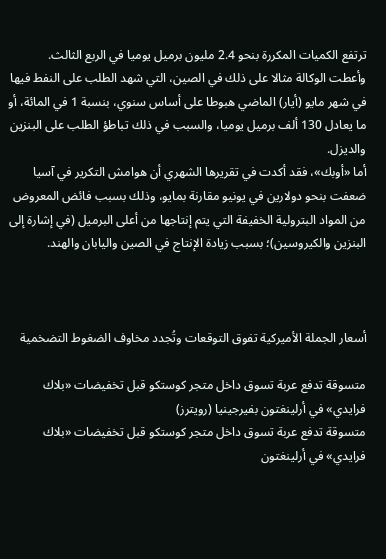ترتفع الكميات المكررة بنحو 2.4 مليون برميل يوميا في الربع الثالث.
وأعطت الوكالة مثالا على ذلك في الصين، التي شهد الطلب على النفط فيها في شهر مايو (أيار) الماضي هبوطا على أساس سنوي، بنسبة 1 في المائة، أو ما يعادل 130 ألف برميل يوميا، والسبب في ذلك تباطؤ الطلب على البنزين والديزل.
أما «أوبك»، فقد أكدت في تقريرها الشهري أن هوامش التكرير في آسيا ضعفت بنحو دولارين في يونيو مقارنة بمايو، وذلك بسبب فائض المعروض من المواد البترولية الخفيفة التي يتم إنتاجها من أعلى البرميل (في إشارة إلى البنزين والكيروسين)؛ بسبب زيادة الإنتاج في الصين واليابان والهند.



أسعار الجملة الأميركية تفوق التوقعات وتُجدد مخاوف الضغوط التضخمية

متسوقة تدفع عربة تسوق داخل متجر كوستكو قبل تخفيضات «بلاك فرايدي» في أرلينغتون بفيرجينيا (رويترز)
متسوقة تدفع عربة تسوق داخل متجر كوستكو قبل تخفيضات «بلاك فرايدي» في أرلينغتون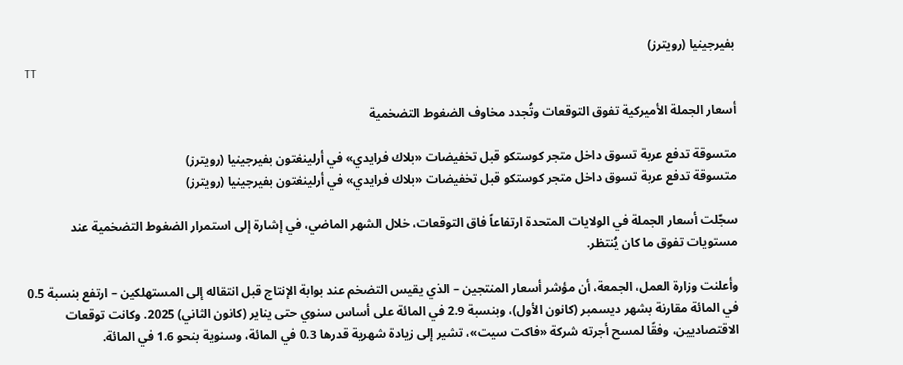بفيرجينيا (رويترز)
TT

أسعار الجملة الأميركية تفوق التوقعات وتُجدد مخاوف الضغوط التضخمية

متسوقة تدفع عربة تسوق داخل متجر كوستكو قبل تخفيضات «بلاك فرايدي» في أرلينغتون بفيرجينيا (رويترز)
متسوقة تدفع عربة تسوق داخل متجر كوستكو قبل تخفيضات «بلاك فرايدي» في أرلينغتون بفيرجينيا (رويترز)

سجّلت أسعار الجملة في الولايات المتحدة ارتفاعاً فاق التوقعات، خلال الشهر الماضي، في إشارة إلى استمرار الضغوط التضخمية عند مستويات تفوق ما كان يُنتظر.

وأعلنت وزارة العمل، الجمعة، أن مؤشر أسعار المنتجين – الذي يقيس التضخم عند بوابة الإنتاج قبل انتقاله إلى المستهلكين – ارتفع بنسبة 0.5 في المائة مقارنة بشهر ديسمبر (كانون الأول)، وبنسبة 2.9 في المائة على أساس سنوي حتى يناير (كانون الثاني) 2025. وكانت توقعات الاقتصاديين، وفقًا لمسح أجرته شركة «فاكت سيت»، تشير إلى زيادة شهرية قدرها 0.3 في المائة، وسنوية بنحو 1.6 في المائة.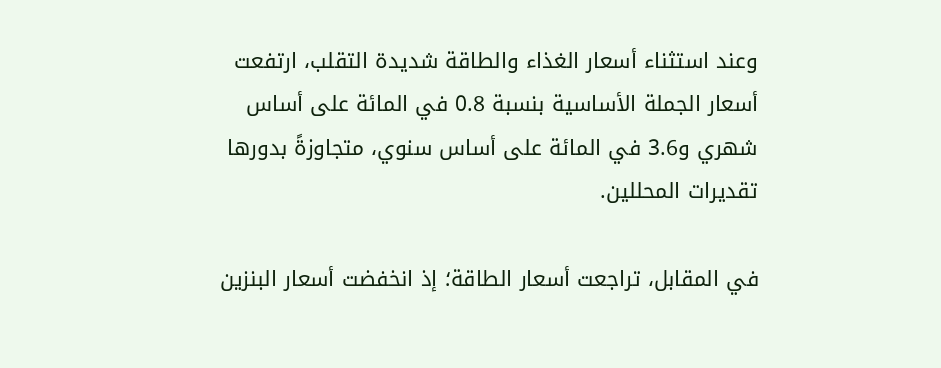وعند استثناء أسعار الغذاء والطاقة شديدة التقلب، ارتفعت أسعار الجملة الأساسية بنسبة 0.8 في المائة على أساس شهري و3.6 في المائة على أساس سنوي، متجاوزةً بدورها تقديرات المحللين.

في المقابل، تراجعت أسعار الطاقة؛ إذ انخفضت أسعار البنزين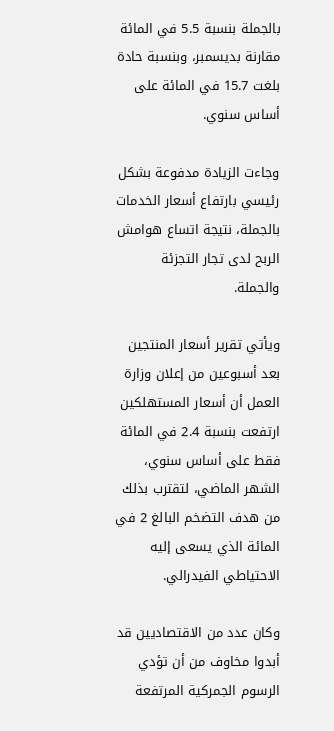بالجملة بنسبة 5.5 في المائة مقارنة بديسمبر، وبنسبة حادة بلغت 15.7 في المائة على أساس سنوي.

وجاءت الزيادة مدفوعة بشكل رئيسي بارتفاع أسعار الخدمات بالجملة، نتيجة اتساع هوامش الربح لدى تجار التجزئة والجملة.

ويأتي تقرير أسعار المنتجين بعد أسبوعين من إعلان وزارة العمل أن أسعار المستهلكين ارتفعت بنسبة 2.4 في المائة فقط على أساس سنوي، الشهر الماضي، لتقترب بذلك من هدف التضخم البالغ 2 في المائة الذي يسعى إليه الاحتياطي الفيدرالي.

وكان عدد من الاقتصاديين قد أبدوا مخاوف من أن تؤدي الرسوم الجمركية المرتفعة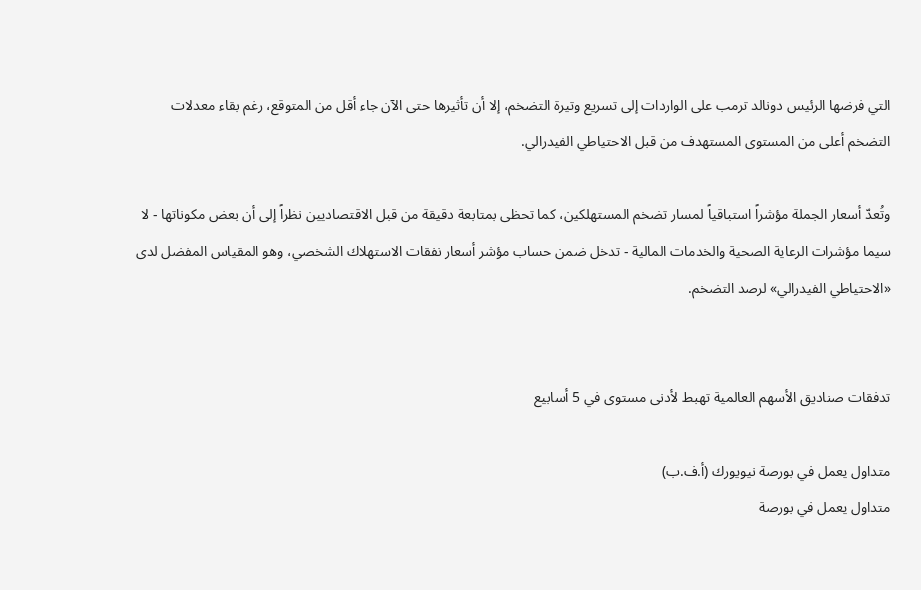التي فرضها الرئيس دونالد ترمب على الواردات إلى تسريع وتيرة التضخم، إلا أن تأثيرها حتى الآن جاء أقل من المتوقع، رغم بقاء معدلات التضخم أعلى من المستوى المستهدف من قبل الاحتياطي الفيدرالي.

وتُعدّ أسعار الجملة مؤشراً استباقياً لمسار تضخم المستهلكين، كما تحظى بمتابعة دقيقة من قبل الاقتصاديين نظراً إلى أن بعض مكوناتها - لا سيما مؤشرات الرعاية الصحية والخدمات المالية - تدخل ضمن حساب مؤشر أسعار نفقات الاستهلاك الشخصي، وهو المقياس المفضل لدى «الاحتياطي الفيدرالي» لرصد التضخم.


تدفقات صناديق الأسهم العالمية تهبط لأدنى مستوى في 5 أسابيع

متداول يعمل في بورصة نيويورك (أ.ف.ب)
متداول يعمل في بورصة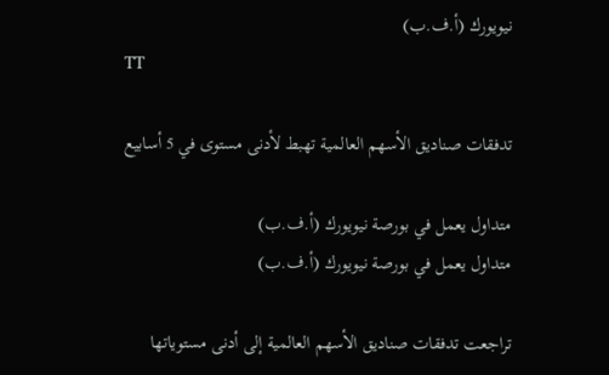نيويورك (أ.ف.ب)
TT

تدفقات صناديق الأسهم العالمية تهبط لأدنى مستوى في 5 أسابيع

متداول يعمل في بورصة نيويورك (أ.ف.ب)
متداول يعمل في بورصة نيويورك (أ.ف.ب)

تراجعت تدفقات صناديق الأسهم العالمية إلى أدنى مستوياتها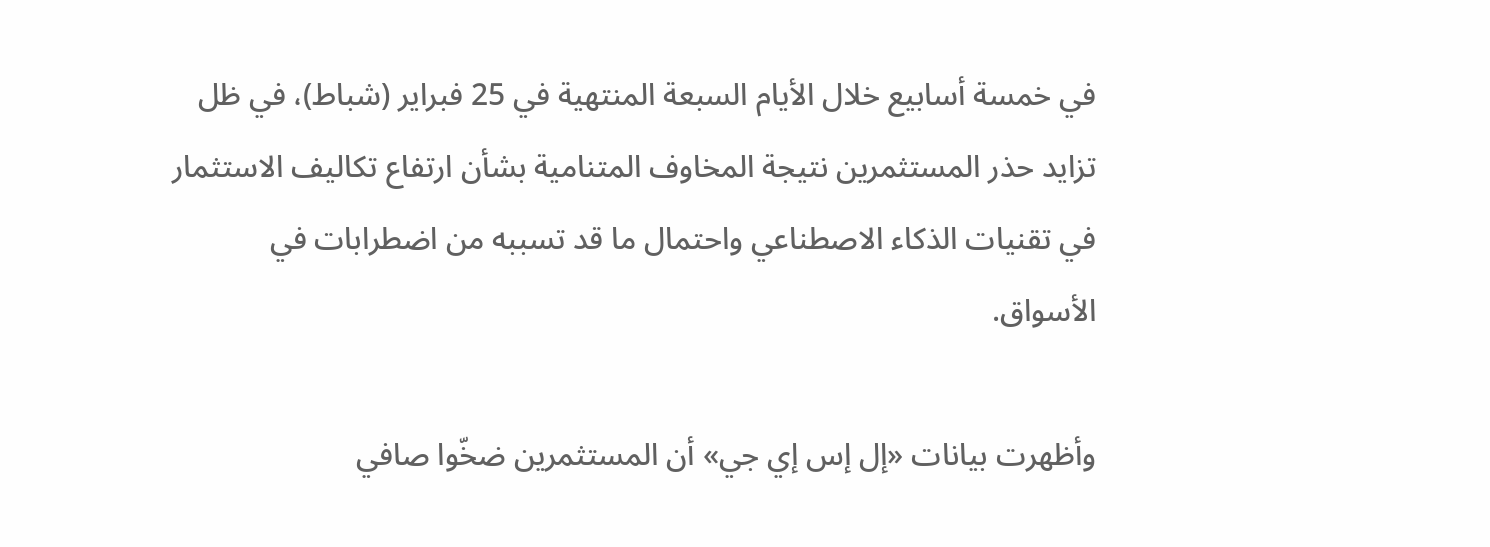في خمسة أسابيع خلال الأيام السبعة المنتهية في 25 فبراير (شباط)، في ظل تزايد حذر المستثمرين نتيجة المخاوف المتنامية بشأن ارتفاع تكاليف الاستثمار في تقنيات الذكاء الاصطناعي واحتمال ما قد تسببه من اضطرابات في الأسواق.

وأظهرت بيانات «إل إس إي جي» أن المستثمرين ضخّوا صافي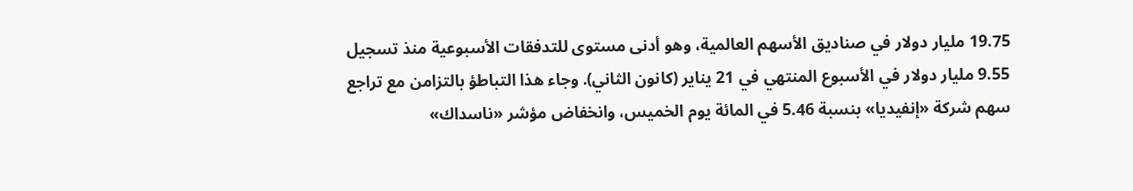19.75 مليار دولار في صناديق الأسهم العالمية، وهو أدنى مستوى للتدفقات الأسبوعية منذ تسجيل 9.55 مليار دولار في الأسبوع المنتهي في 21 يناير (كانون الثاني). وجاء هذا التباطؤ بالتزامن مع تراجع سهم شركة «إنفيديا» بنسبة 5.46 في المائة يوم الخميس، وانخفاض مؤشر «ناسداك»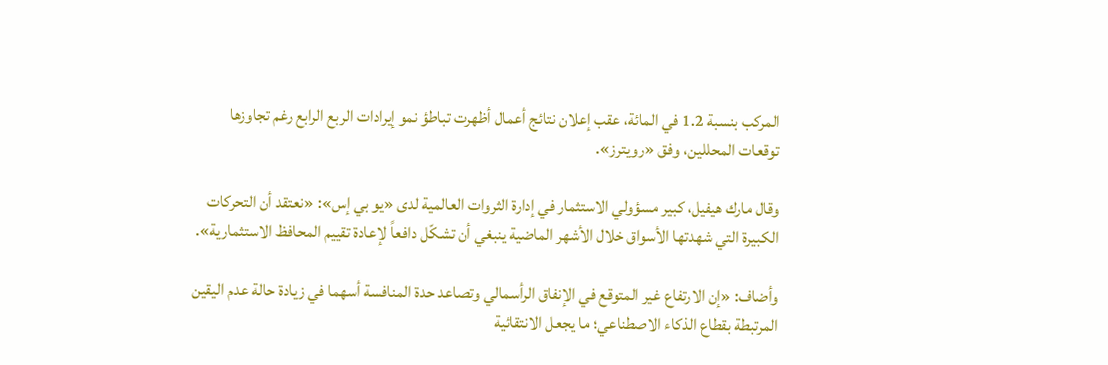المركب بنسبة 1.2 في المائة، عقب إعلان نتائج أعمال أظهرت تباطؤ نمو إيرادات الربع الرابع رغم تجاوزها توقعات المحللين، وفق «رويترز».

وقال مارك هيفيل، كبير مسؤولي الاستثمار في إدارة الثروات العالمية لدى «يو بي إس»: «نعتقد أن التحركات الكبيرة التي شهدتها الأسواق خلال الأشهر الماضية ينبغي أن تشكّل دافعاً لإعادة تقييم المحافظ الاستثمارية».

وأضاف: «إن الارتفاع غير المتوقع في الإنفاق الرأسمالي وتصاعد حدة المنافسة أسهما في زيادة حالة عدم اليقين المرتبطة بقطاع الذكاء الاصطناعي؛ ما يجعل الانتقائية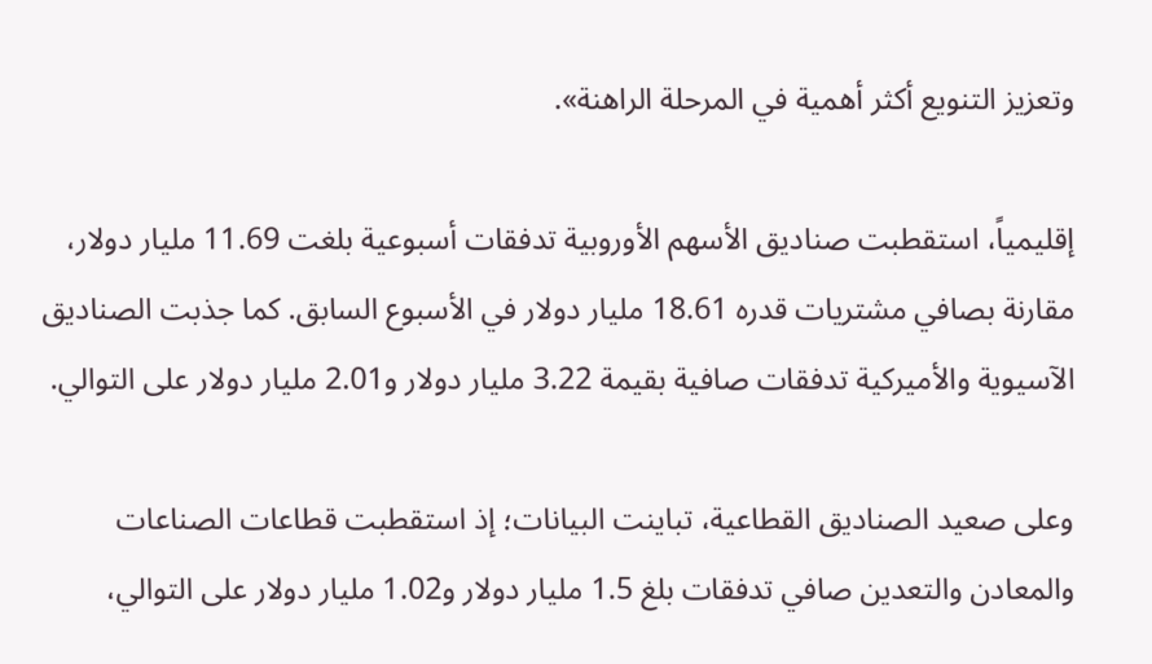وتعزيز التنويع أكثر أهمية في المرحلة الراهنة».

إقليمياً، استقطبت صناديق الأسهم الأوروبية تدفقات أسبوعية بلغت 11.69 مليار دولار، مقارنة بصافي مشتريات قدره 18.61 مليار دولار في الأسبوع السابق. كما جذبت الصناديق الآسيوية والأميركية تدفقات صافية بقيمة 3.22 مليار دولار و2.01 مليار دولار على التوالي.

وعلى صعيد الصناديق القطاعية، تباينت البيانات؛ إذ استقطبت قطاعات الصناعات والمعادن والتعدين صافي تدفقات بلغ 1.5 مليار دولار و1.02 مليار دولار على التوالي،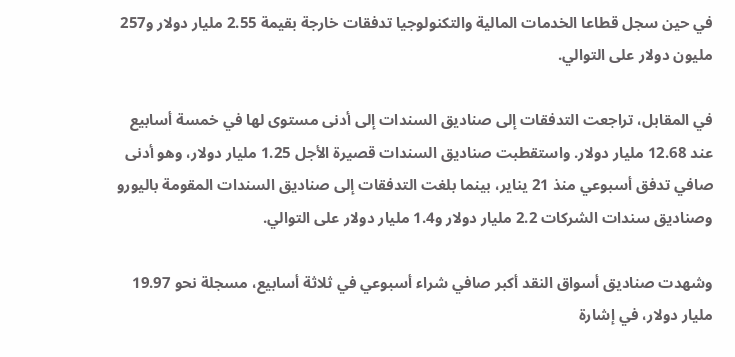في حين سجل قطاعا الخدمات المالية والتكنولوجيا تدفقات خارجة بقيمة 2.55 مليار دولار و257 مليون دولار على التوالي.

في المقابل، تراجعت التدفقات إلى صناديق السندات إلى أدنى مستوى لها في خمسة أسابيع عند 12.68 مليار دولار. واستقطبت صناديق السندات قصيرة الأجل 1.25 مليار دولار، وهو أدنى صافي تدفق أسبوعي منذ 21 يناير، بينما بلغت التدفقات إلى صناديق السندات المقومة باليورو وصناديق سندات الشركات 2.2 مليار دولار و1.4 مليار دولار على التوالي.

وشهدت صناديق أسواق النقد أكبر صافي شراء أسبوعي في ثلاثة أسابيع، مسجلة نحو 19.97 مليار دولار، في إشارة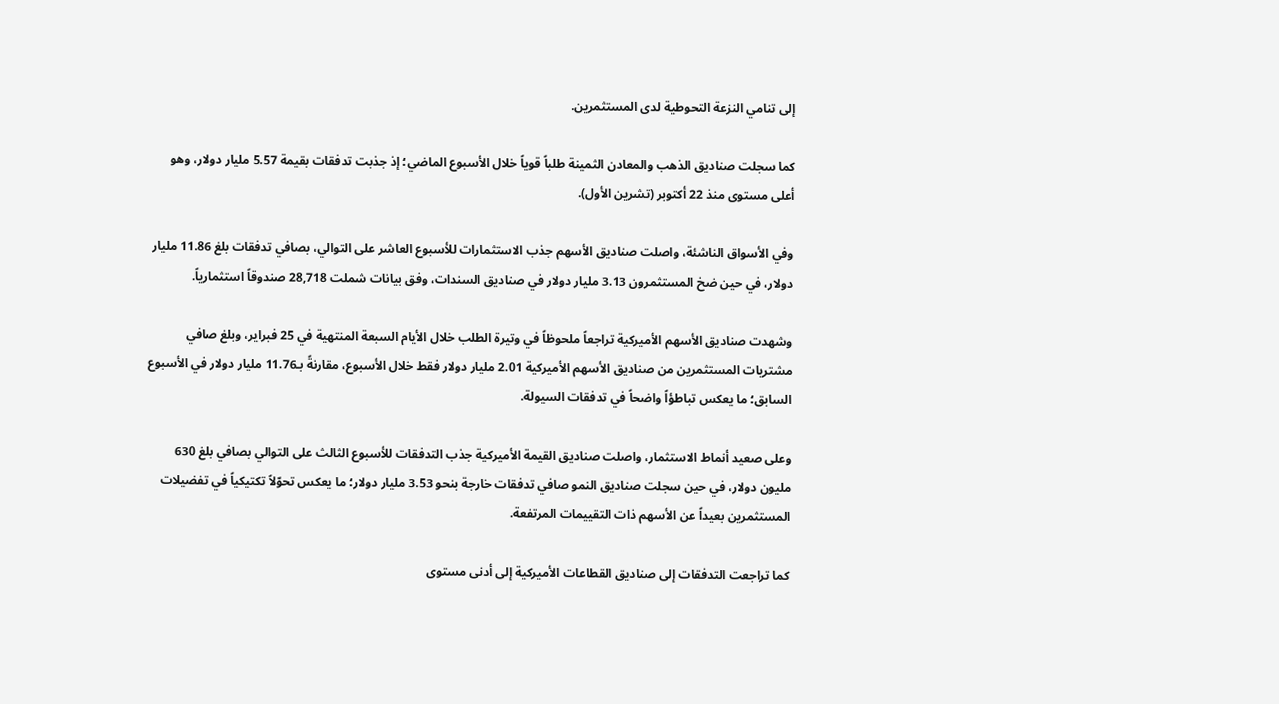إلى تنامي النزعة التحوطية لدى المستثمرين.

كما سجلت صناديق الذهب والمعادن الثمينة طلباً قوياً خلال الأسبوع الماضي؛ إذ جذبت تدفقات بقيمة 5.57 مليار دولار، وهو أعلى مستوى منذ 22 أكتوبر (تشرين الأول).

وفي الأسواق الناشئة، واصلت صناديق الأسهم جذب الاستثمارات للأسبوع العاشر على التوالي، بصافي تدفقات بلغ 11.86 مليار دولار، في حين ضخ المستثمرون 3.13 مليار دولار في صناديق السندات، وفق بيانات شملت 28,718 صندوقاً استثمارياً.

وشهدت صناديق الأسهم الأميركية تراجعاً ملحوظاً في وتيرة الطلب خلال الأيام السبعة المنتهية في 25 فبراير، وبلغ صافي مشتريات المستثمرين من صناديق الأسهم الأميركية 2.01 مليار دولار فقط خلال الأسبوع، مقارنةً بـ11.76 مليار دولار في الأسبوع السابق؛ ما يعكس تباطؤاً واضحاً في تدفقات السيولة.

وعلى صعيد أنماط الاستثمار، واصلت صناديق القيمة الأميركية جذب التدفقات للأسبوع الثالث على التوالي بصافي بلغ 630 مليون دولار، في حين سجلت صناديق النمو صافي تدفقات خارجة بنحو 3.53 مليار دولار؛ ما يعكس تحوّلاً تكتيكياً في تفضيلات المستثمرين بعيداً عن الأسهم ذات التقييمات المرتفعة.

كما تراجعت التدفقات إلى صناديق القطاعات الأميركية إلى أدنى مستوى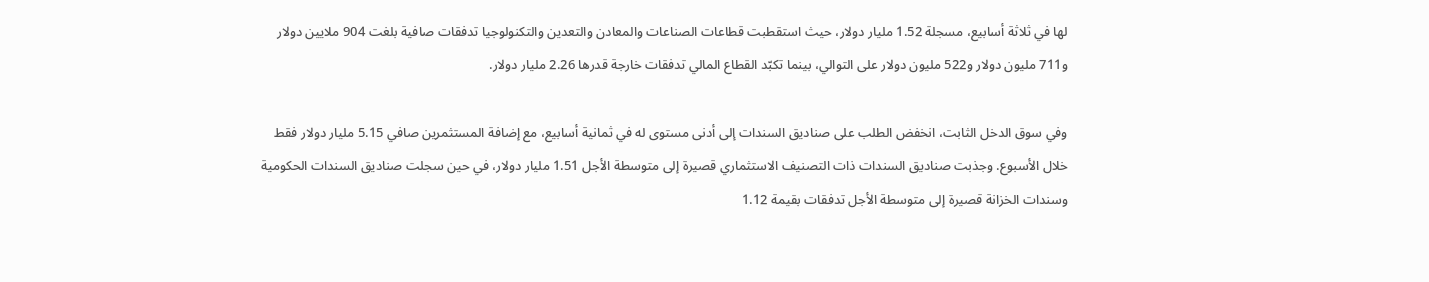لها في ثلاثة أسابيع، مسجلة 1.52 مليار دولار، حيث استقطبت قطاعات الصناعات والمعادن والتعدين والتكنولوجيا تدفقات صافية بلغت 904 ملايين دولار و711 مليون دولار و522 مليون دولار على التوالي، بينما تكبّد القطاع المالي تدفقات خارجة قدرها 2.26 مليار دولار.

وفي سوق الدخل الثابت، انخفض الطلب على صناديق السندات إلى أدنى مستوى له في ثمانية أسابيع، مع إضافة المستثمرين صافي 5.15 مليار دولار فقط خلال الأسبوع. وجذبت صناديق السندات ذات التصنيف الاستثماري قصيرة إلى متوسطة الأجل 1.51 مليار دولار، في حين سجلت صناديق السندات الحكومية وسندات الخزانة قصيرة إلى متوسطة الأجل تدفقات بقيمة 1.12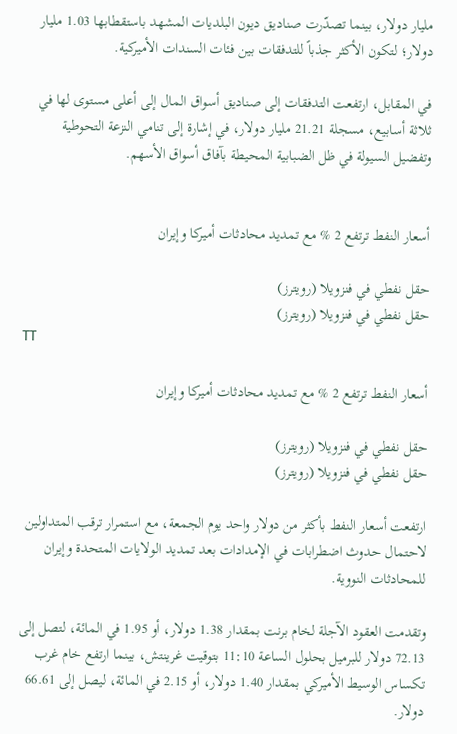مليار دولار، بينما تصدّرت صناديق ديون البلديات المشهد باستقطابها 1.03 مليار دولار؛ لتكون الأكثر جذباً للتدفقات بين فئات السندات الأميركية.

في المقابل، ارتفعت التدفقات إلى صناديق أسواق المال إلى أعلى مستوى لها في ثلاثة أسابيع، مسجلة 21.21 مليار دولار، في إشارة إلى تنامي النزعة التحوطية وتفضيل السيولة في ظل الضبابية المحيطة بآفاق أسواق الأسهم.


أسعار النفط ترتفع 2 % مع تمديد محادثات أميركا وإيران

حقل نفطي في فنزويلا (رويترز)
حقل نفطي في فنزويلا (رويترز)
TT

أسعار النفط ترتفع 2 % مع تمديد محادثات أميركا وإيران

حقل نفطي في فنزويلا (رويترز)
حقل نفطي في فنزويلا (رويترز)

ارتفعت أسعار النفط بأكثر من دولار واحد يوم الجمعة، مع استمرار ترقب المتداولين لاحتمال حدوث اضطرابات في الإمدادات بعد تمديد الولايات المتحدة وإيران للمحادثات النووية.

وتقدمت العقود الآجلة لخام برنت بمقدار 1.38 دولار، أو 1.95 في المائة، لتصل إلى 72.13 دولار للبرميل بحلول الساعة 11:10 بتوقيت غرينتش، بينما ارتفع خام غرب تكساس الوسيط الأميركي بمقدار 1.40 دولار، أو 2.15 في المائة، ليصل إلى 66.61 دولار.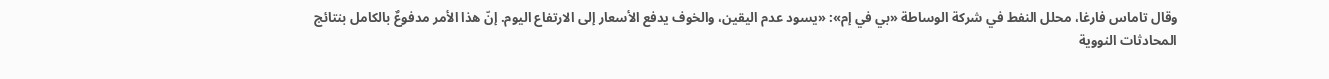وقال تاماس فارغا، محلل النفط في شركة الوساطة «بي في إم»: «يسود عدم اليقين، والخوف يدفع الأسعار إلى الارتفاع اليوم. إنّ هذا الأمر مدفوعٌ بالكامل بنتائج المحادثات النووية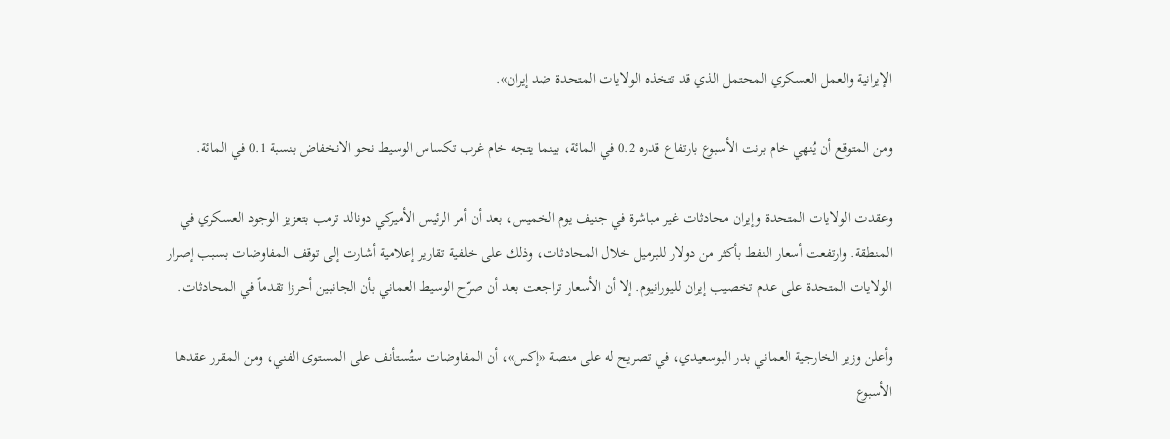الإيرانية والعمل العسكري المحتمل الذي قد تتخذه الولايات المتحدة ضد إيران».

ومن المتوقع أن يُنهي خام برنت الأسبوع بارتفاع قدره 0.2 في المائة، بينما يتجه خام غرب تكساس الوسيط نحو الانخفاض بنسبة 0.1 في المائة.

وعقدت الولايات المتحدة وإيران محادثات غير مباشرة في جنيف يوم الخميس، بعد أن أمر الرئيس الأميركي دونالد ترمب بتعزيز الوجود العسكري في المنطقة. وارتفعت أسعار النفط بأكثر من دولار للبرميل خلال المحادثات، وذلك على خلفية تقارير إعلامية أشارت إلى توقف المفاوضات بسبب إصرار الولايات المتحدة على عدم تخصيب إيران لليورانيوم. إلا أن الأسعار تراجعت بعد أن صرّح الوسيط العماني بأن الجانبين أحرزا تقدماً في المحادثات.

وأعلن وزير الخارجية العماني بدر البوسعيدي، في تصريح له على منصة «إكس»، أن المفاوضات ستُستأنف على المستوى الفني، ومن المقرر عقدها الأسبوع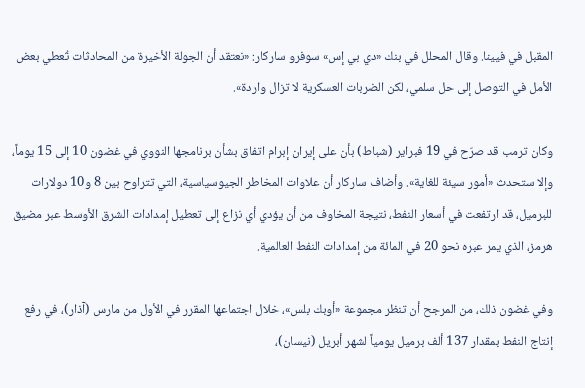المقبل في فيينا. وقال المحلل في بنك «دي بي إس» سوفرو ساركار: «نعتقد أن الجولة الأخيرة من المحادثات تُعطي بعض الأمل في التوصل إلى حل سلمي، لكن الضربات العسكرية لا تزال واردة».

وكان ترمب قد صرّح في 19 فبراير (شباط) بأن على إيران إبرام اتفاق بشأن برنامجها النووي في غضون 10 إلى 15 يوماً، وإلا ستحدث «أمور سيئة للغاية». وأضاف ساركار أن علاوات المخاطر الجيوسياسية، التي تتراوح بين 8 و10 دولارات للبرميل، قد ارتفعت في أسعار النفط، نتيجة المخاوف من أن يؤدي أي نزاع إلى تعطيل إمدادات الشرق الأوسط عبر مضيق هرمز، الذي يمر عبره نحو 20 في المائة من إمدادات النفط العالمية.

وفي غضون ذلك، من المرجح أن تنظر مجموعة «أوبك بلس»، خلال اجتماعها المقرر في الأول من مارس (آذار)، في رفع إنتاج النفط بمقدار 137 ألف برميل يومياً لشهر أبريل (نيسان)،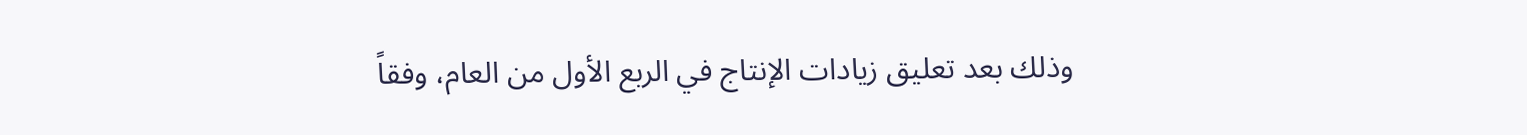وذلك بعد تعليق زيادات الإنتاج في الربع الأول من العام، وفقاً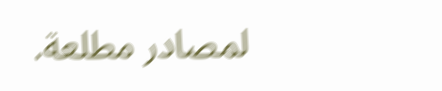لمصادر مطلعة.